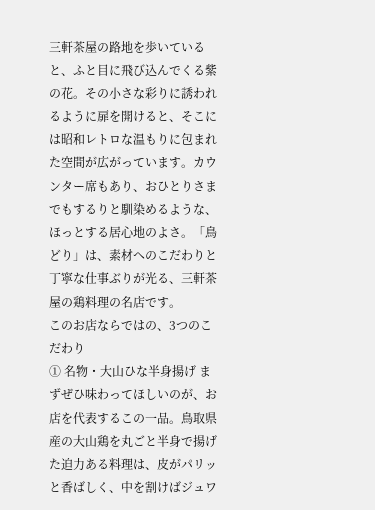三軒茶屋の路地を歩いていると、ふと目に飛び込んでくる紫の花。その小さな彩りに誘われるように扉を開けると、そこには昭和レトロな温もりに包まれた空間が広がっています。カウンター席もあり、おひとりさまでもするりと馴染めるような、ほっとする居心地のよさ。「鳥どり」は、素材へのこだわりと丁寧な仕事ぶりが光る、三軒茶屋の鶏料理の名店です。
このお店ならではの、3つのこだわり
① 名物・大山ひな半身揚げ まずぜひ味わってほしいのが、お店を代表するこの一品。鳥取県産の大山鶏を丸ごと半身で揚げた迫力ある料理は、皮がパリッと香ばしく、中を割けばジュワ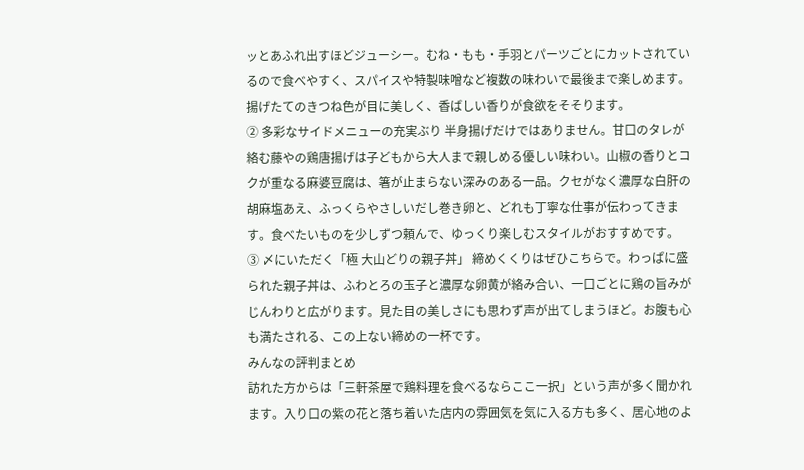ッとあふれ出すほどジューシー。むね・もも・手羽とパーツごとにカットされているので食べやすく、スパイスや特製味噌など複数の味わいで最後まで楽しめます。揚げたてのきつね色が目に美しく、香ばしい香りが食欲をそそります。
② 多彩なサイドメニューの充実ぶり 半身揚げだけではありません。甘口のタレが絡む藤やの鶏唐揚げは子どもから大人まで親しめる優しい味わい。山椒の香りとコクが重なる麻婆豆腐は、箸が止まらない深みのある一品。クセがなく濃厚な白肝の胡麻塩あえ、ふっくらやさしいだし巻き卵と、どれも丁寧な仕事が伝わってきます。食べたいものを少しずつ頼んで、ゆっくり楽しむスタイルがおすすめです。
③ 〆にいただく「極 大山どりの親子丼」 締めくくりはぜひこちらで。わっぱに盛られた親子丼は、ふわとろの玉子と濃厚な卵黄が絡み合い、一口ごとに鶏の旨みがじんわりと広がります。見た目の美しさにも思わず声が出てしまうほど。お腹も心も満たされる、この上ない締めの一杯です。
みんなの評判まとめ
訪れた方からは「三軒茶屋で鶏料理を食べるならここ一択」という声が多く聞かれます。入り口の紫の花と落ち着いた店内の雰囲気を気に入る方も多く、居心地のよ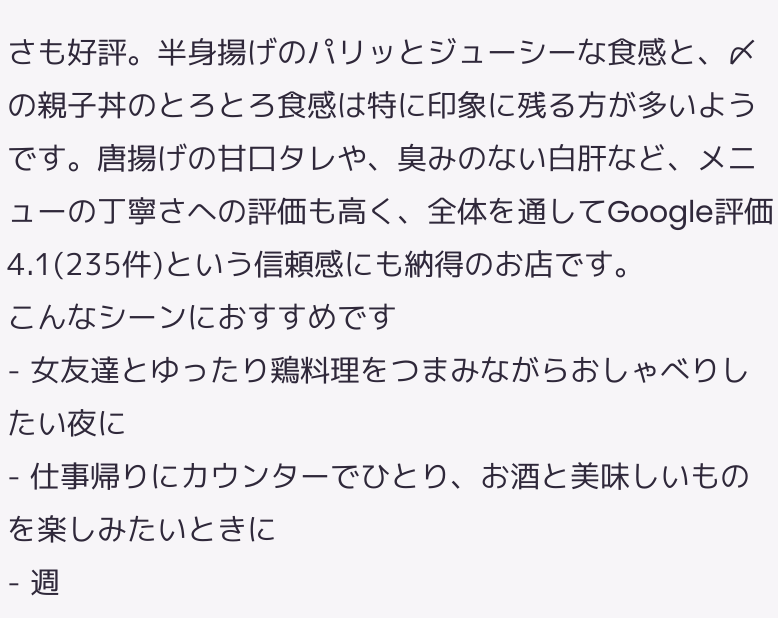さも好評。半身揚げのパリッとジューシーな食感と、〆の親子丼のとろとろ食感は特に印象に残る方が多いようです。唐揚げの甘口タレや、臭みのない白肝など、メニューの丁寧さへの評価も高く、全体を通してGoogle評価4.1(235件)という信頼感にも納得のお店です。
こんなシーンにおすすめです
- 女友達とゆったり鶏料理をつまみながらおしゃべりしたい夜に
- 仕事帰りにカウンターでひとり、お酒と美味しいものを楽しみたいときに
- 週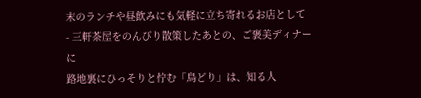末のランチや昼飲みにも気軽に立ち寄れるお店として
- 三軒茶屋をのんびり散策したあとの、ご褒美ディナーに
路地裏にひっそりと佇む「鳥どり」は、知る人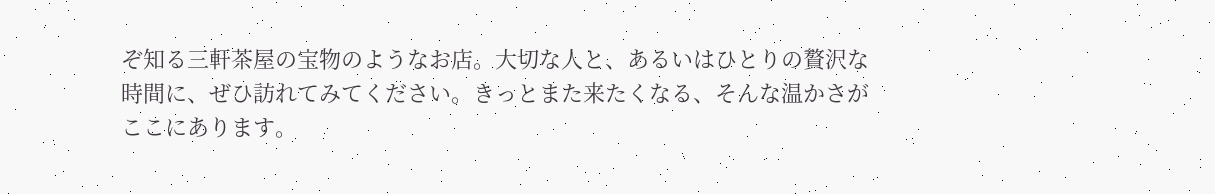ぞ知る三軒茶屋の宝物のようなお店。大切な人と、あるいはひとりの贅沢な時間に、ぜひ訪れてみてください。きっとまた来たくなる、そんな温かさがここにあります。